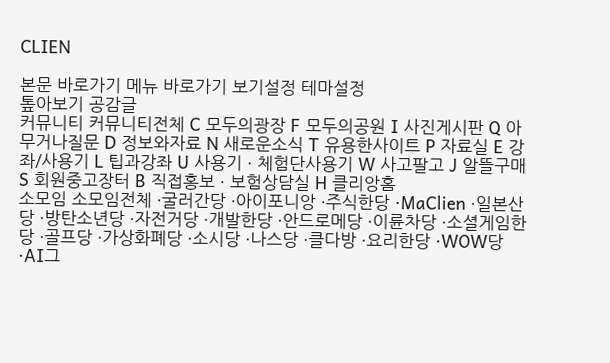CLIEN

본문 바로가기 메뉴 바로가기 보기설정 테마설정
톺아보기 공감글
커뮤니티 커뮤니티전체 C 모두의광장 F 모두의공원 I 사진게시판 Q 아무거나질문 D 정보와자료 N 새로운소식 T 유용한사이트 P 자료실 E 강좌/사용기 L 팁과강좌 U 사용기 · 체험단사용기 W 사고팔고 J 알뜰구매 S 회원중고장터 B 직접홍보 · 보험상담실 H 클리앙홈
소모임 소모임전체 ·굴러간당 ·아이포니앙 ·주식한당 ·MaClien ·일본산당 ·방탄소년당 ·자전거당 ·개발한당 ·안드로메당 ·이륜차당 ·소셜게임한당 ·골프당 ·가상화폐당 ·소시당 ·나스당 ·클다방 ·요리한당 ·WOW당 ·AI그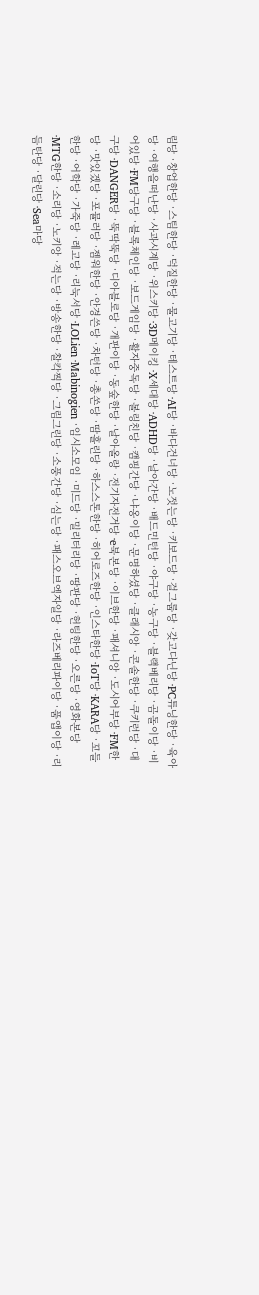림당 ·창업한당 ·스팀한당 ·덕질한당 ·물고기당 ·테스트당 ·AI당 ·바다건너당 ·노젓는당 ·키보드당 ·걸그룹당 ·갖고다닌당 ·PC튜닝한당 ·육아당 ·여행을떠난당 ·사과시계당 ·위스키당 ·3D메이킹 ·X세대당 ·ADHD당 ·날아간당 ·배드민턴당 ·야구당 ·농구당 ·블랙베리당 ·곰돌이당 ·비어있당 ·FM당구당 ·블록체인당 ·보드게임당 ·활자중독당 ·볼링친당 ·캠핑간당 ·냐옹이당 ·문명하셨당 ·클래시앙 ·콘솔한당 ·쿠키런당 ·대구당 ·DANGER당 ·뚝딱뚝당 ·디아블로당 ·개판이당 ·동숲한당 ·날아올랑 ·전기자전거당 ·e북본당 ·이브한당 ·패셔니앙 ·도시어부당 ·FM한당 ·맛있겠당 ·포뮬러당 ·젬워한당 ·안경쓴당 ·차턴당 ·총쏜당 ·땀흘린당 ·하스스톤한당 ·히어로즈한당 ·인스타한당 ·IoT당 ·KARA당 ·꼬들한당 ·어학당 ·가죽당 ·레고당 ·리눅서당 ·LOLien ·Mabinogien ·임시소모임 ·미드당 ·밀리터리당 ·땅판당 ·헌팅한당 ·오른당 ·영화본당 ·MTG한당 ·소리당 ·노키앙 ·적는당 ·방송한당 ·찰칵찍당 ·그림그린당 ·소풍간당 ·심는당 ·패스오브엑자일당 ·라즈베리파이당 ·품앱이당 ·리듬탄당 ·달린당 ·Sea마당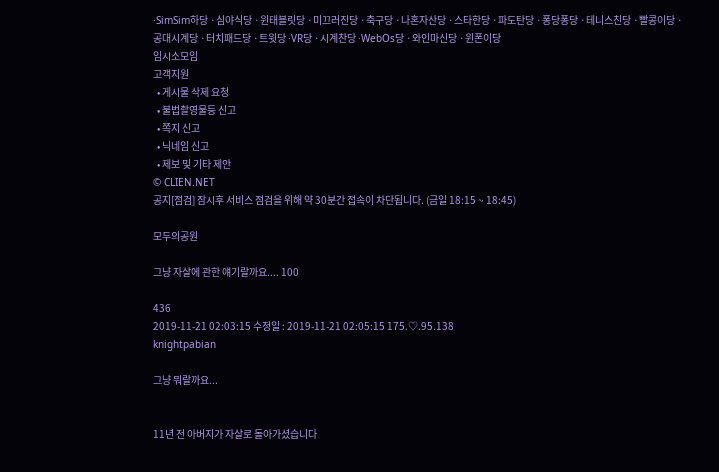·SimSim하당 ·심야식당 ·윈태블릿당 ·미끄러진당 ·축구당 ·나혼자산당 ·스타한당 ·파도탄당 ·퐁당퐁당 ·테니스친당 ·빨콩이당 ·공대시계당 ·터치패드당 ·트윗당 ·VR당 ·시계찬당 ·WebOs당 ·와인마신당 ·윈폰이당
임시소모임
고객지원
  • 게시물 삭제 요청
  • 불법촬영물등 신고
  • 쪽지 신고
  • 닉네임 신고
  • 제보 및 기타 제안
© CLIEN.NET
공지[점검] 잠시후 서비스 점검을 위해 약 30분간 접속이 차단됩니다. (금일 18:15 ~ 18:45)

모두의공원

그냥 자살에 관한 얘기랄까요.... 100

436
2019-11-21 02:03:15 수정일 : 2019-11-21 02:05:15 175.♡.95.138
knightpabian

그냥 뭐랄까요...


11년 전 아버지가 자살로 돌아가셨습니다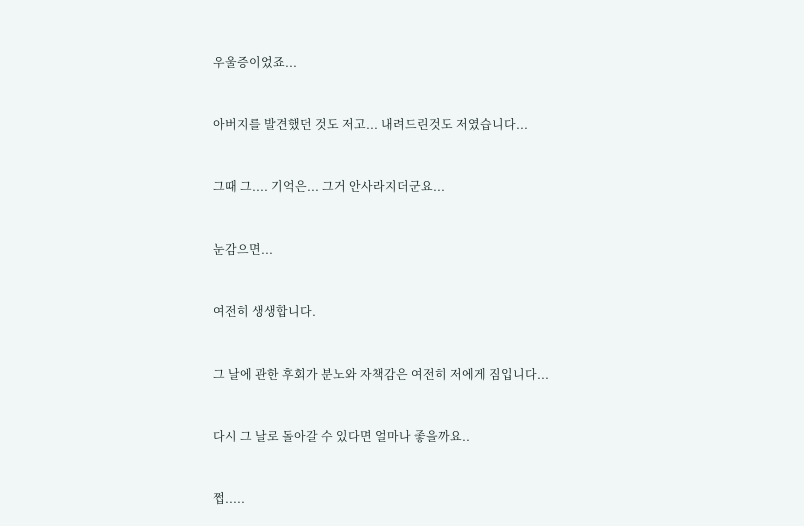우울증이었죠...


아버지를 발견했던 것도 저고... 내려드린것도 저였습니다...


그때 그.... 기억은... 그거 안사라지더군요...


눈감으면...


여전히 생생합니다.


그 날에 관한 후회가 분노와 자책감은 여전히 저에게 짐입니다...


다시 그 날로 돌아갈 수 있다면 얼마나 좋을까요..


쩝.....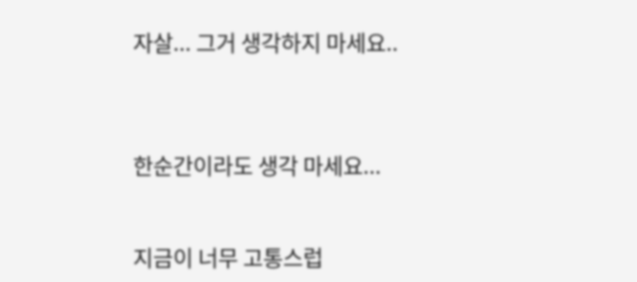자살... 그거 생각하지 마세요..



한순간이라도 생각 마세요...


지금이 너무 고통스럽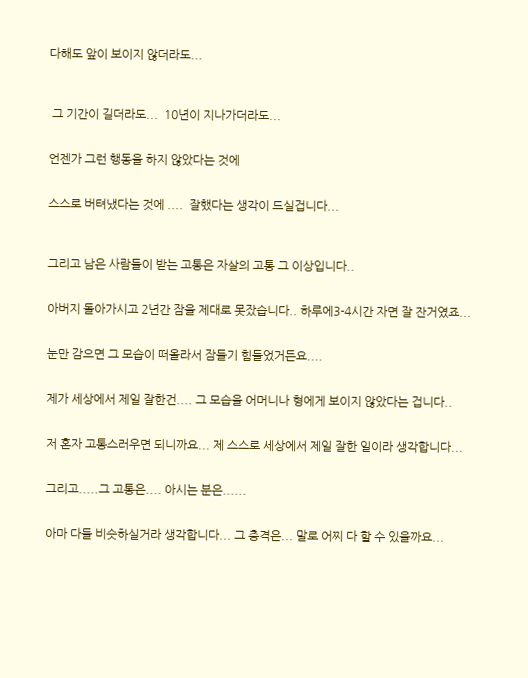다해도 앞이 보이지 않더라도...



 그 기간이 길더라도...  10년이 지나가더라도...


언젠가 그런 행동을 하지 않았다는 것에


스스로 버텨냈다는 것에 ....  잘했다는 생각이 드실겁니다...



그리고 남은 사람들이 받는 고통은 자살의 고통 그 이상입니다..


아버지 돌아가시고 2년간 잠을 제대로 못잤습니다.. 하루에3-4시간 자면 잘 잔거였죠...


눈만 감으면 그 모습이 떠올라서 잠들기 힘들었거든요....


제가 세상에서 제일 잘한건.... 그 모습을 어머니나 형에게 보이지 않았다는 겁니다..


저 혼자 고통스러우면 되니까요... 제 스스로 세상에서 제일 잘한 일이라 생각합니다...


그리고.....그 고통은.... 아시는 분은......


아마 다들 비슷하실거라 생각합니다... 그 충격은... 말로 어찌 다 할 수 있을까요...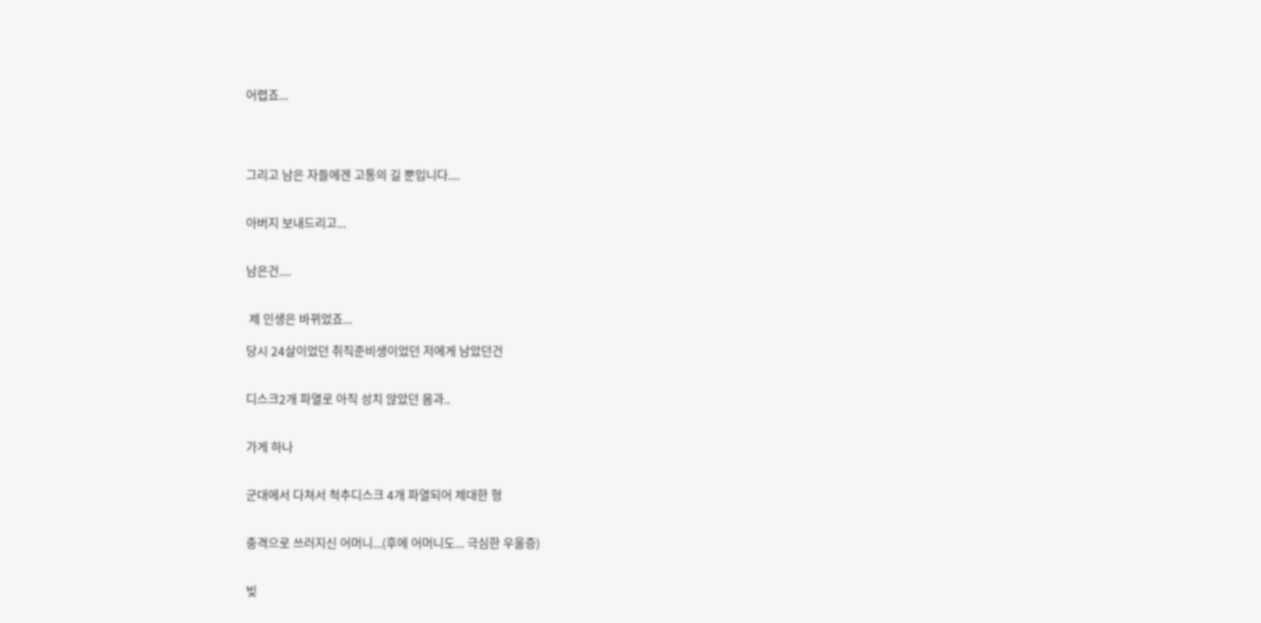어렵죠...




그리고 남은 자들에겐 고통의 길 뿐입니다....


아버지 보내드리고...


남은건....


 제 인생은 바뀌었죠...

당시 24살이었던 취직준비생이었던 저에게 남았던건


디스크2개 파열로 아직 성치 않았던 몸과..


가게 하나


군대에서 다쳐서 척추디스크 4개 파열되어 제대한 형


충격으로 쓰러지신 어머니...(후에 어머니도... 극심한 우울증)


빚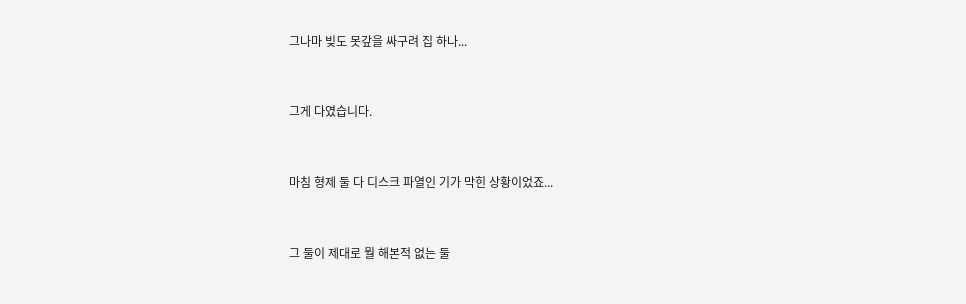그나마 빚도 못갚을 싸구려 집 하나...


그게 다였습니다.


마침 형제 둘 다 디스크 파열인 기가 막힌 상황이었죠...


그 둘이 제대로 뭘 해본적 없는 둘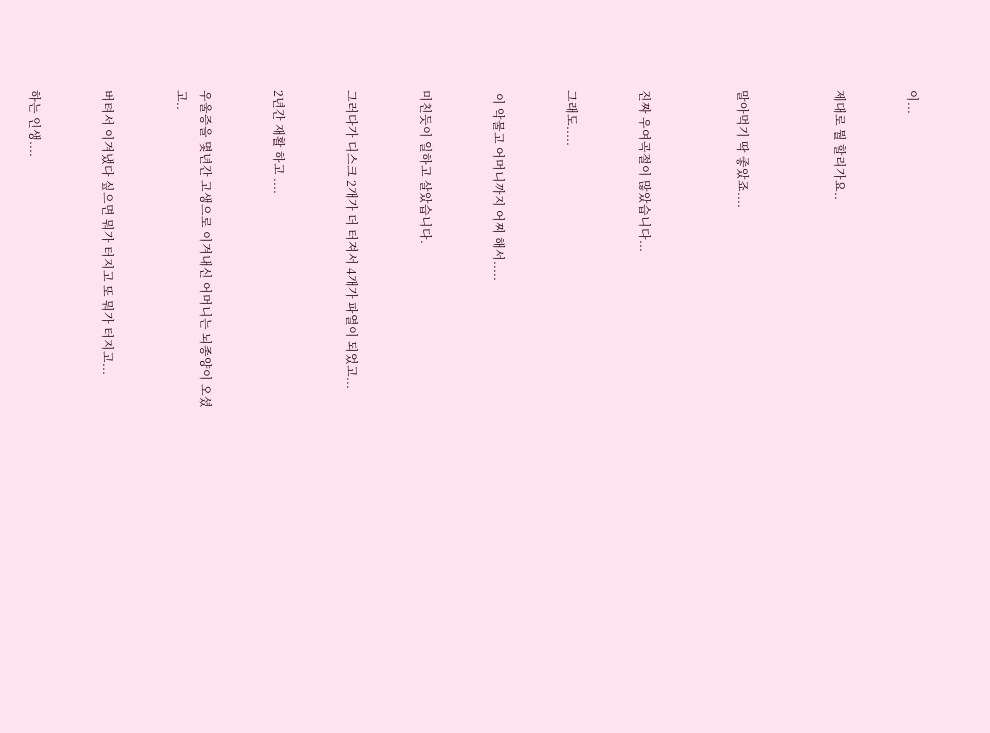이...


제대로 뭘 할리가요..



말아먹기 딱 좋았죠....



진짜 우여곡절이 많았습니다...


그래도.....


 이 악물고 어머니까지 어찌 해서.....


미친듯이 일하고 살았습니다.


그러다가 디스크 2개가 더 터져서 4개가 파열이 되었고...


2년간 재활 하고 ....


우울증을 몇년간 고생으로 이겨내신 어머니는 뇌종양이 오셨고..


버텨서 이겨냈다 싶으면 뭐가 터지고 또 뭐가 터지고...


하는 인생....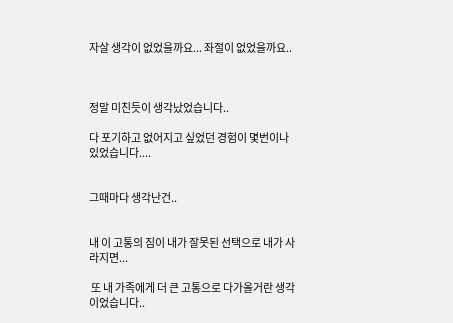자살 생각이 없었을까요... 좌절이 없었을까요..



정말 미친듯이 생각났었습니다..

다 포기하고 없어지고 싶었던 경험이 몇번이나 있었습니다....


그때마다 생각난건..


내 이 고통의 짐이 내가 잘못된 선택으로 내가 사라지면...

 또 내 가족에게 더 큰 고통으로 다가올거란 생각이었습니다..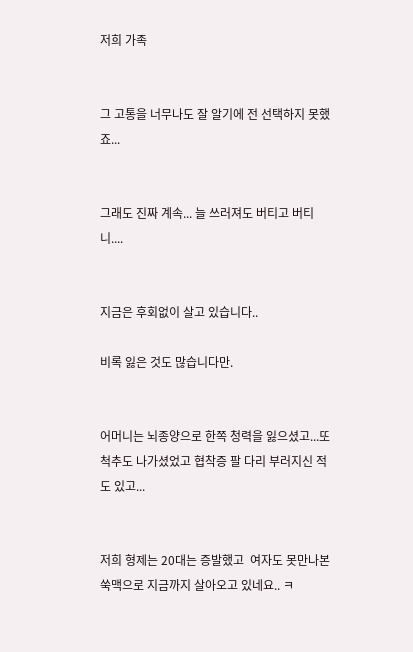저희 가족


그 고통을 너무나도 잘 알기에 전 선택하지 못했죠...


그래도 진짜 계속... 늘 쓰러져도 버티고 버티니....


지금은 후회없이 살고 있습니다..

비록 잃은 것도 많습니다만.


어머니는 뇌종양으로 한쪽 청력을 잃으셨고...또척추도 나가셨었고 협착증 팔 다리 부러지신 적도 있고...


저희 형제는 20대는 증발했고  여자도 못만나본 쑥맥으로 지금까지 살아오고 있네요.. ㅋ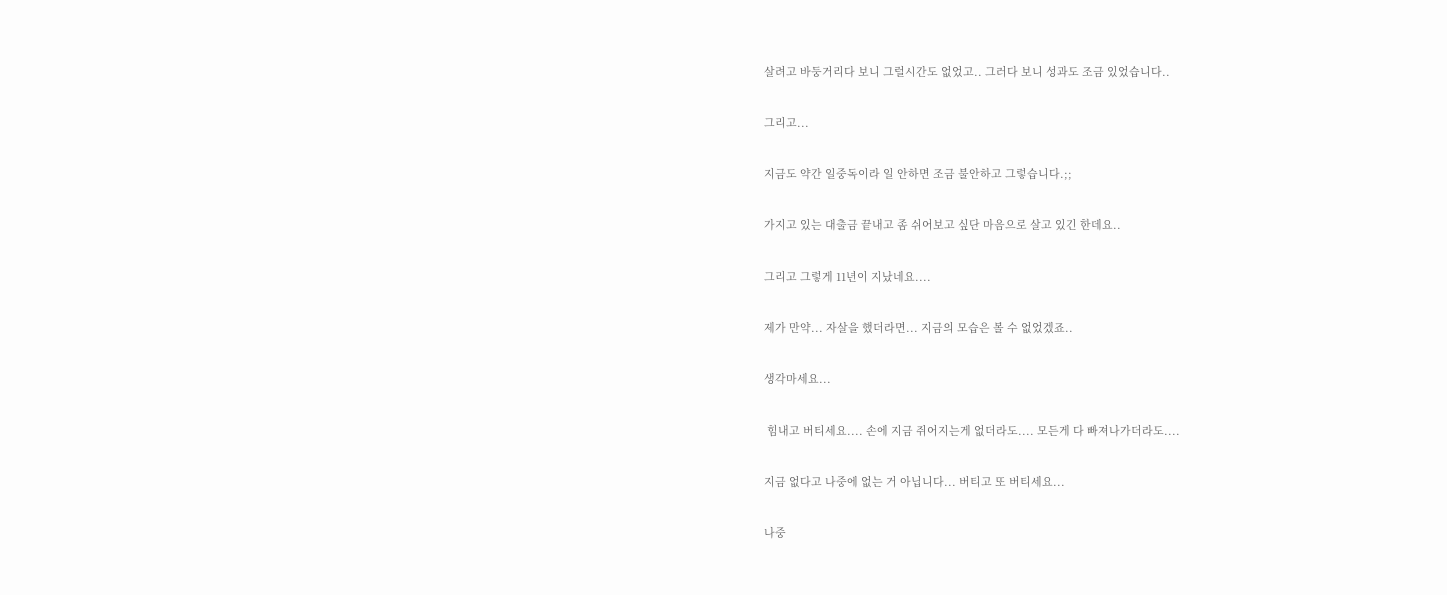살려고 바둥거리다 보니 그럴시간도 없었고.. 그러다 보니 성과도 조금 있었습니다..


그리고...


지금도 약간 일중독이라 일 안하면 조금 불안하고 그렇습니다.;;


가지고 있는 대출금 끝내고 좀 쉬어보고 싶단 마음으로 살고 있긴 한데요..


그리고 그렇게 11년이 지났네요....


제가 만약... 자살을 했더라면... 지금의 모습은 볼 수 없었겠죠..


생각마세요...


 힘내고 버티세요.... 손에 지금 쥐어지는게 없더라도.... 모든게 다 빠져나가더라도....


지금 없다고 나중에 없는 거 아닙니다... 버티고 또 버티세요...


나중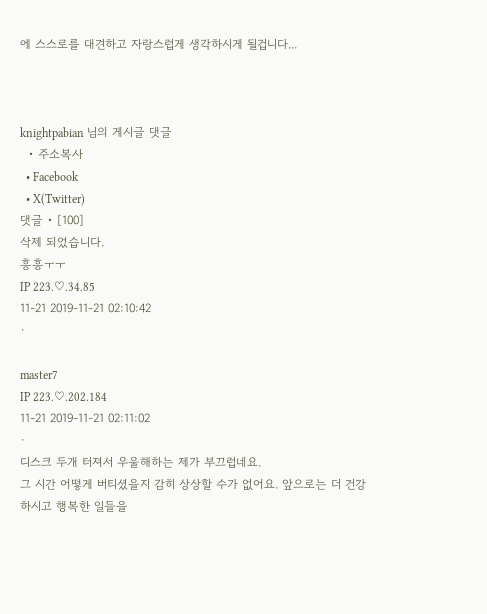에 스스로를 대견하고 자랑스럽게 생각하시게 될겁니다...



knightpabian 님의 게시글 댓글
  • 주소복사
  • Facebook
  • X(Twitter)
댓글 • [100]
삭제 되었습니다.
흥흥ㅜㅜ
IP 223.♡.34.85
11-21 2019-11-21 02:10:42
·

master7
IP 223.♡.202.184
11-21 2019-11-21 02:11:02
·
디스크 두개 터져서 우울해하는 제가 부끄럽네요.
그 시간 어떻게 버티셨을지 감히 상상할 수가 없어요. 앞으로는 더 건강하시고 행복한 일들을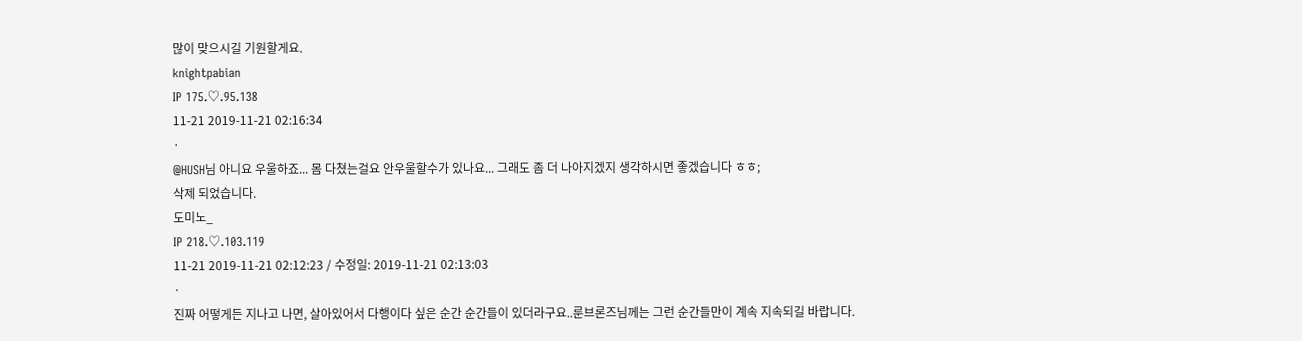많이 맞으시길 기원할게요.
knightpabian
IP 175.♡.95.138
11-21 2019-11-21 02:16:34
·
@HUSH님 아니요 우울하죠... 몸 다쳤는걸요 안우울할수가 있나요... 그래도 좀 더 나아지겠지 생각하시면 좋겠습니다 ㅎㅎ;
삭제 되었습니다.
도미노_
IP 218.♡.103.119
11-21 2019-11-21 02:12:23 / 수정일: 2019-11-21 02:13:03
·
진짜 어떻게든 지나고 나면, 살아있어서 다행이다 싶은 순간 순간들이 있더라구요..룬브론즈님께는 그런 순간들만이 계속 지속되길 바랍니다.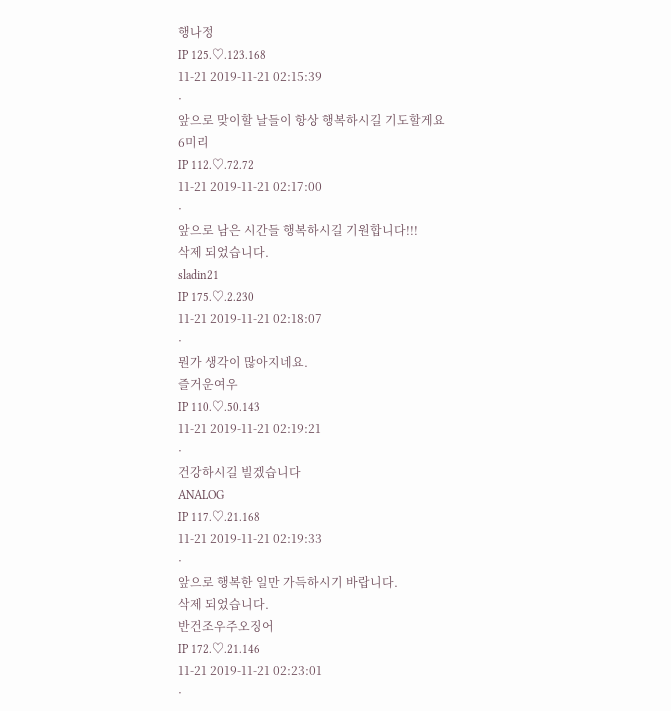행나정
IP 125.♡.123.168
11-21 2019-11-21 02:15:39
·
앞으로 맞이할 날들이 항상 행복하시길 기도할게요
6미리
IP 112.♡.72.72
11-21 2019-11-21 02:17:00
·
앞으로 남은 시간들 행복하시길 기원합니다!!!
삭제 되었습니다.
sladin21
IP 175.♡.2.230
11-21 2019-11-21 02:18:07
·
뭔가 생각이 많아지네요.
즐거운여우
IP 110.♡.50.143
11-21 2019-11-21 02:19:21
·
건강하시길 빌겠습니다
ANALOG
IP 117.♡.21.168
11-21 2019-11-21 02:19:33
·
앞으로 행복한 일만 가득하시기 바랍니다.
삭제 되었습니다.
반건조우주오징어
IP 172.♡.21.146
11-21 2019-11-21 02:23:01
·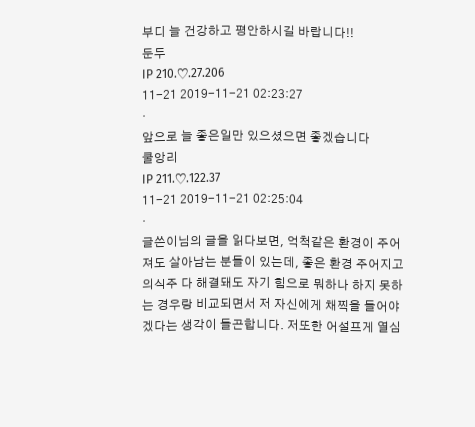부디 늘 건강하고 평안하시길 바랍니다!!
둔두
IP 210.♡.27.206
11-21 2019-11-21 02:23:27
·
앞으로 늘 좋은일만 있으셨으면 좋겠습니다
쿨앙리
IP 211.♡.122.37
11-21 2019-11-21 02:25:04
·
글쓴이님의 글을 읽다보면, 억척같은 환경이 주어져도 살아남는 분들이 있는데, 좋은 환경 주어지고 의식주 다 해결돼도 자기 힘으로 뭐하나 하지 못하는 경우랑 비교되면서 저 자신에게 채찍을 들어야겠다는 생각이 들곤합니다. 저또한 어설프게 열심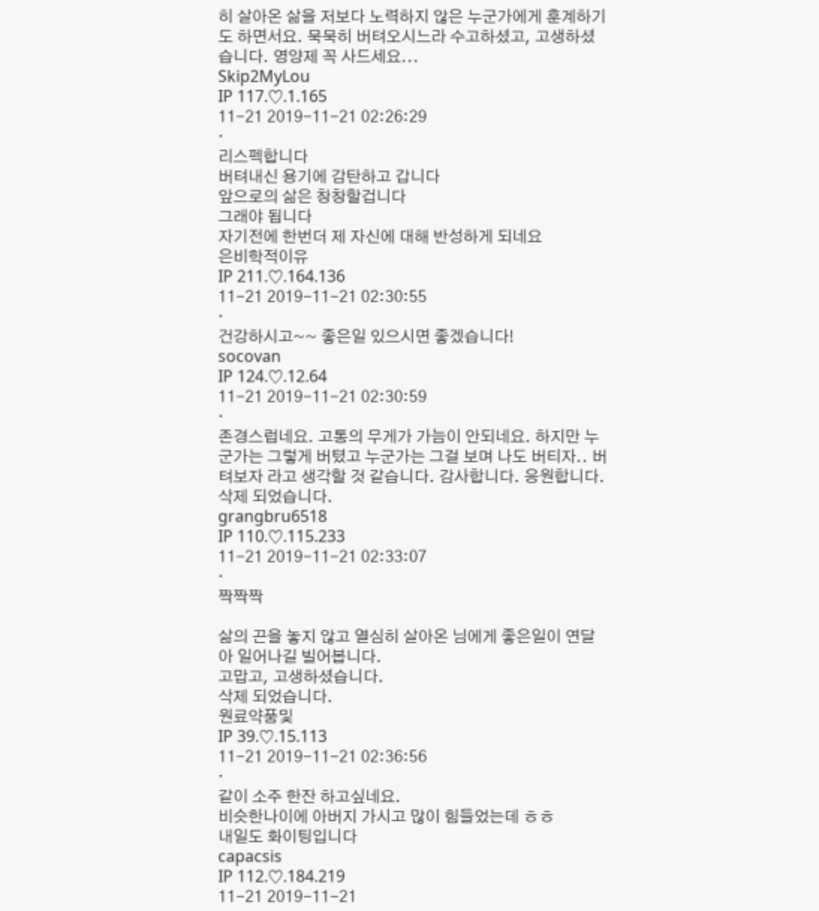히 살아온 삶을 저보다 노력하지 않은 누군가에게 훈계하기도 하면서요. 묵묵히 버텨오시느라 수고하셨고, 고생하셨습니다. 영양제 꼭 사드세요...
Skip2MyLou
IP 117.♡.1.165
11-21 2019-11-21 02:26:29
·
리스펙합니다
버텨내신 용기에 감탄하고 갑니다
앞으로의 삶은 창창할겁니다
그래야 됩니다
자기전에 한번더 제 자신에 대해 반성하게 되네요
은비학적이유
IP 211.♡.164.136
11-21 2019-11-21 02:30:55
·
건강하시고~~ 좋은일 있으시면 좋겠습니다!
socovan
IP 124.♡.12.64
11-21 2019-11-21 02:30:59
·
존경스럽네요. 고통의 무게가 가늠이 안되네요. 하지만 누군가는 그렇게 버텼고 누군가는 그걸 보며 나도 버티자.. 버텨보자 라고 생각할 것 같습니다. 감사합니다. 응원합니다.
삭제 되었습니다.
grangbru6518
IP 110.♡.115.233
11-21 2019-11-21 02:33:07
·
짝짝짝

삶의 끈을 놓지 않고 열심히 살아온 님에게 좋은일이 연달아 일어나길 빌어봅니다.
고맙고, 고생하셨습니다.
삭제 되었습니다.
원료약품및
IP 39.♡.15.113
11-21 2019-11-21 02:36:56
·
같이 소주 한잔 하고싶네요.
비슷한나이에 아버지 가시고 많이 힘들었는데 ㅎㅎ
내일도 화이팅입니다
capacsis
IP 112.♡.184.219
11-21 2019-11-21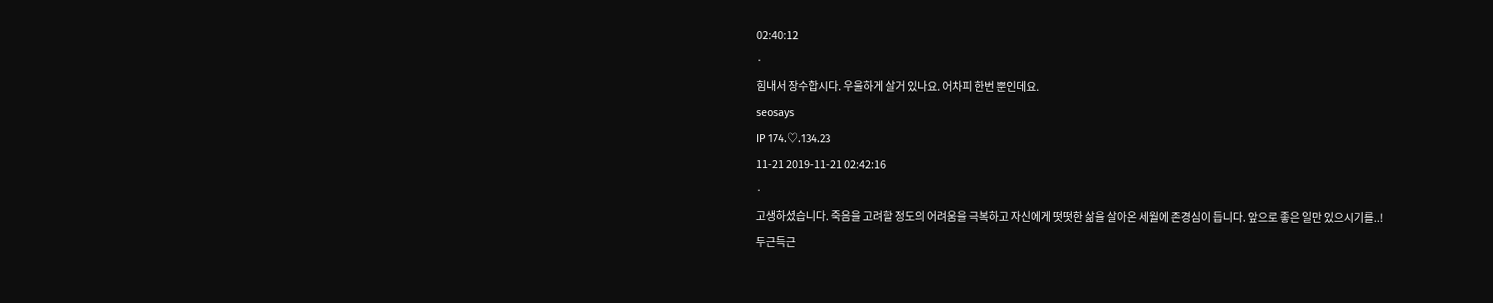02:40:12
·
힘내서 장수합시다. 우울하게 살거 있나요. 어차피 한번 뿐인데요.
seosays
IP 174.♡.134.23
11-21 2019-11-21 02:42:16
·
고생하셨습니다. 죽음을 고려할 정도의 어려움을 극복하고 자신에게 떳떳한 삶을 살아온 세월에 존경심이 듭니다. 앞으로 좋은 일만 있으시기를..!
두근득근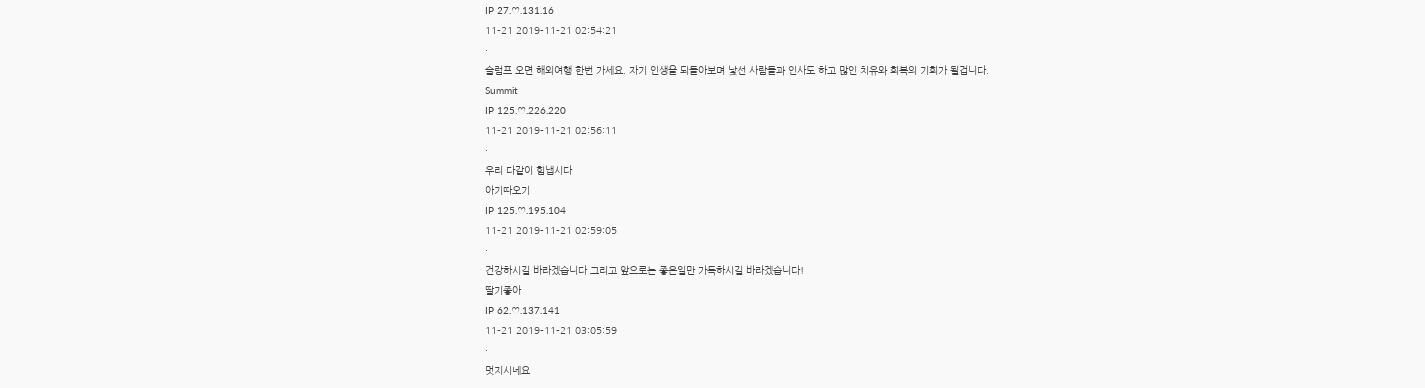IP 27.♡.131.16
11-21 2019-11-21 02:54:21
·
슬럼프 오면 해외여행 한번 가세요. 자기 인생을 되돌아보며 낯선 사람들과 인사도 하고 많인 치유와 회복의 기회가 될겁니다.
Summit
IP 125.♡.226.220
11-21 2019-11-21 02:56:11
·
우리 다같이 힘냅시다
아기따오기
IP 125.♡.195.104
11-21 2019-11-21 02:59:05
·
건강하시길 바라겠습니다 그리고 앞으로는 좋은일만 가득하시길 바라겠습니다!
딸기좋아
IP 62.♡.137.141
11-21 2019-11-21 03:05:59
·
멋지시네요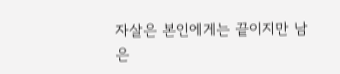자살은 본인에게는 끝이지만 남은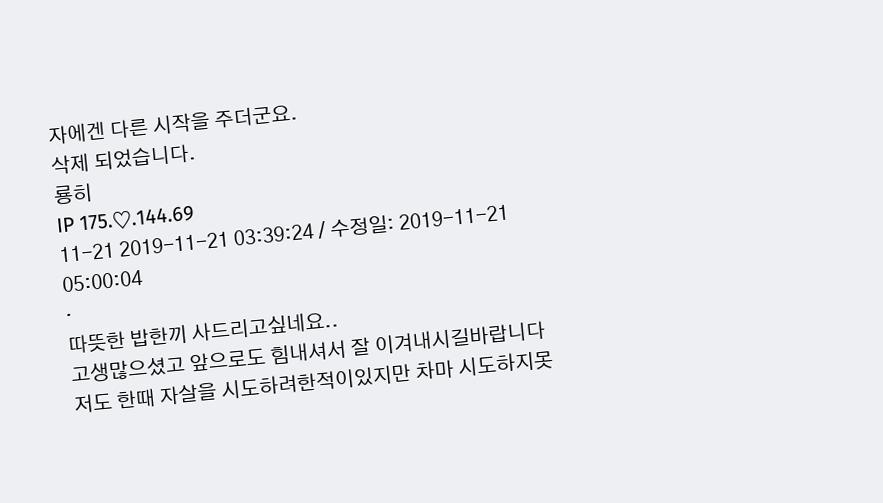자에겐 다른 시작을 주더군요.
삭제 되었습니다.
룡히
IP 175.♡.144.69
11-21 2019-11-21 03:39:24 / 수정일: 2019-11-21 05:00:04
·
따뜻한 밥한끼 사드리고싶네요..
고생많으셨고 앞으로도 힘내셔서 잘 이겨내시길바랍니다
저도 한때 자살을 시도하려한적이있지만 차마 시도하지못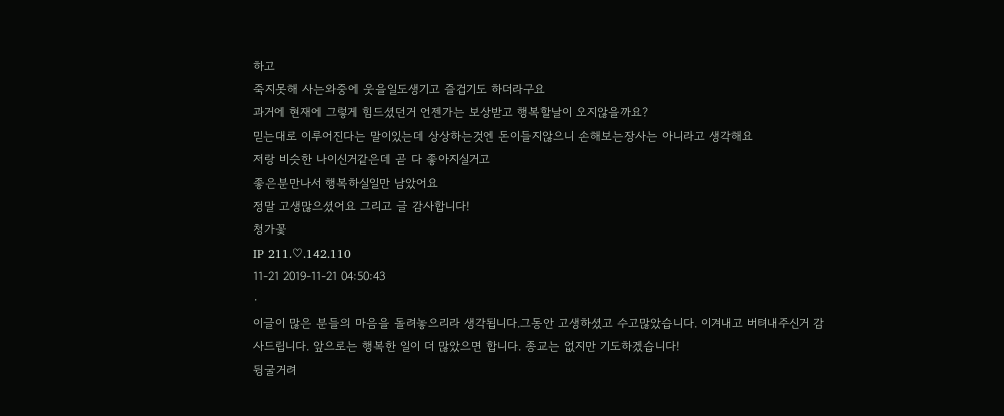하고
죽지못해 사는와중에 웃을일도생기고 즐겁기도 하더라구요
과거에 현재에 그렇게 힘드셨던거 언젠가는 보상받고 행복할날이 오지않을까요?
믿는대로 이루어진다는 말이있는데 상상하는것엔 돈이들지않으니 손해보는장사는 아니라고 생각해요
저랑 비슷한 나이신거같은데 곧 다 좋아지실거고
좋은분만나서 행복하실일만 남았어요
정말 고생많으셨어요 그리고 글 감사합니다!
청가꽃
IP 211.♡.142.110
11-21 2019-11-21 04:50:43
·
이글이 많은 분들의 마음을 돌려놓으리라 생각됩니다.그동안 고생하셨고 수고많았습니다. 이겨내고 버텨내주신거 감사드립니다. 앞으로는 행복한 일이 더 많았으면 합니다. 종교는 없지만 기도하겠습니다!
뒹굴거려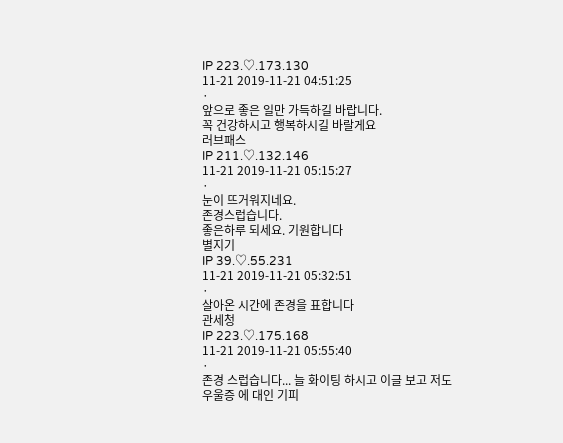IP 223.♡.173.130
11-21 2019-11-21 04:51:25
·
앞으로 좋은 일만 가득하길 바랍니다.
꼭 건강하시고 행복하시길 바랄게요
러브패스
IP 211.♡.132.146
11-21 2019-11-21 05:15:27
·
눈이 뜨거워지네요.
존경스럽습니다.
좋은하루 되세요. 기원합니다
별지기
IP 39.♡.55.231
11-21 2019-11-21 05:32:51
·
살아온 시간에 존경을 표합니다
관세청
IP 223.♡.175.168
11-21 2019-11-21 05:55:40
·
존경 스럽습니다... 늘 화이팅 하시고 이글 보고 저도 우울증 에 대인 기피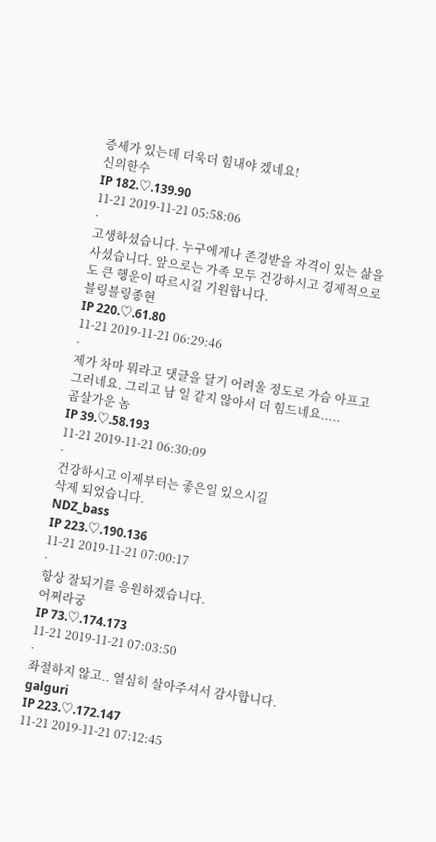증세가 있는데 더욱더 힘내야 겠네요!
신의한수
IP 182.♡.139.90
11-21 2019-11-21 05:58:06
·
고생하셨습니다. 누구에게나 존경받을 자격이 있는 삶을 사셨습니다. 앞으로는 가족 모두 건강하시고 경제적으로도 큰 행운이 따르시길 기원합니다.
블링블링종현
IP 220.♡.61.80
11-21 2019-11-21 06:29:46
·
제가 차마 뭐라고 댓글을 달기 어려울 정도로 가슴 아프고 그러네요. 그리고 남 일 같지 않아서 더 힘드네요.....
곰살가운 놈
IP 39.♡.58.193
11-21 2019-11-21 06:30:09
·
건강하시고 이제부터는 좋은일 있으시길
삭제 되었습니다.
NDZ_bass
IP 223.♡.190.136
11-21 2019-11-21 07:00:17
·
항상 잘되기를 응원하겠습니다.
어쩌라궁
IP 73.♡.174.173
11-21 2019-11-21 07:03:50
·
좌절하지 않고.. 열심히 살아주셔서 감사합니다.
galguri
IP 223.♡.172.147
11-21 2019-11-21 07:12:45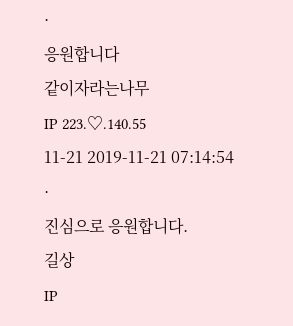·
응원합니다
같이자라는나무
IP 223.♡.140.55
11-21 2019-11-21 07:14:54
·
진심으로 응원합니다.
길상
IP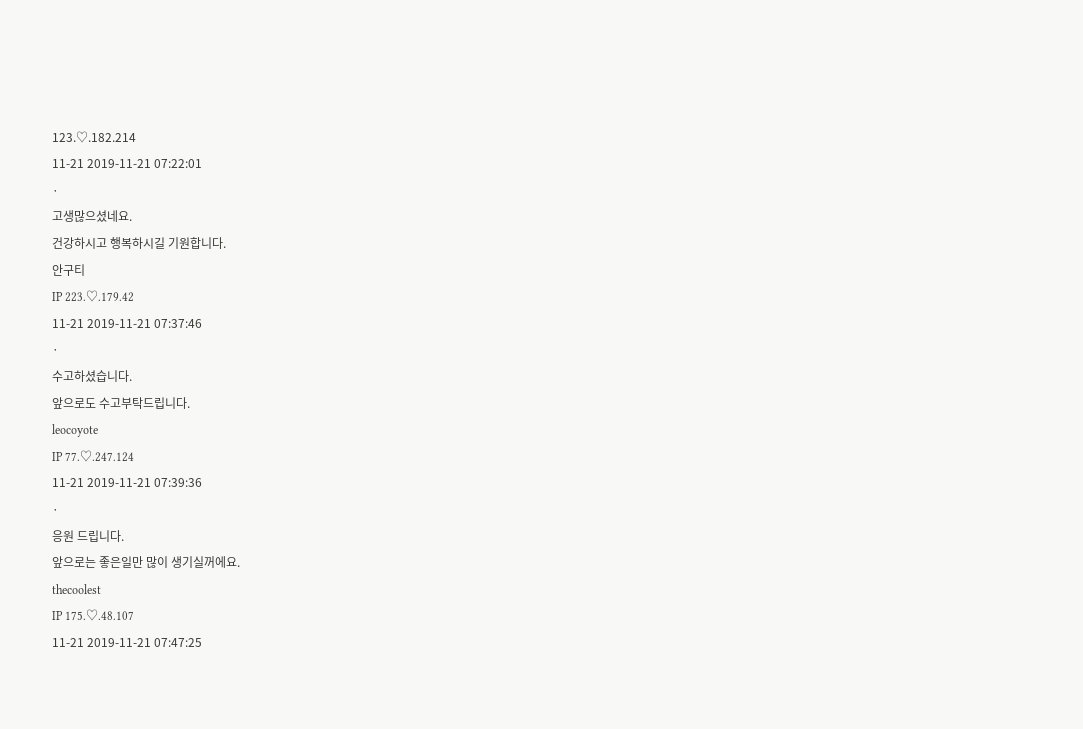123.♡.182.214
11-21 2019-11-21 07:22:01
·
고생많으셨네요.
건강하시고 행복하시길 기원합니다.
안구티
IP 223.♡.179.42
11-21 2019-11-21 07:37:46
·
수고하셨습니다.
앞으로도 수고부탁드립니다.
leocoyote
IP 77.♡.247.124
11-21 2019-11-21 07:39:36
·
응원 드립니다.
앞으로는 좋은일만 많이 생기실꺼에요.
thecoolest
IP 175.♡.48.107
11-21 2019-11-21 07:47:25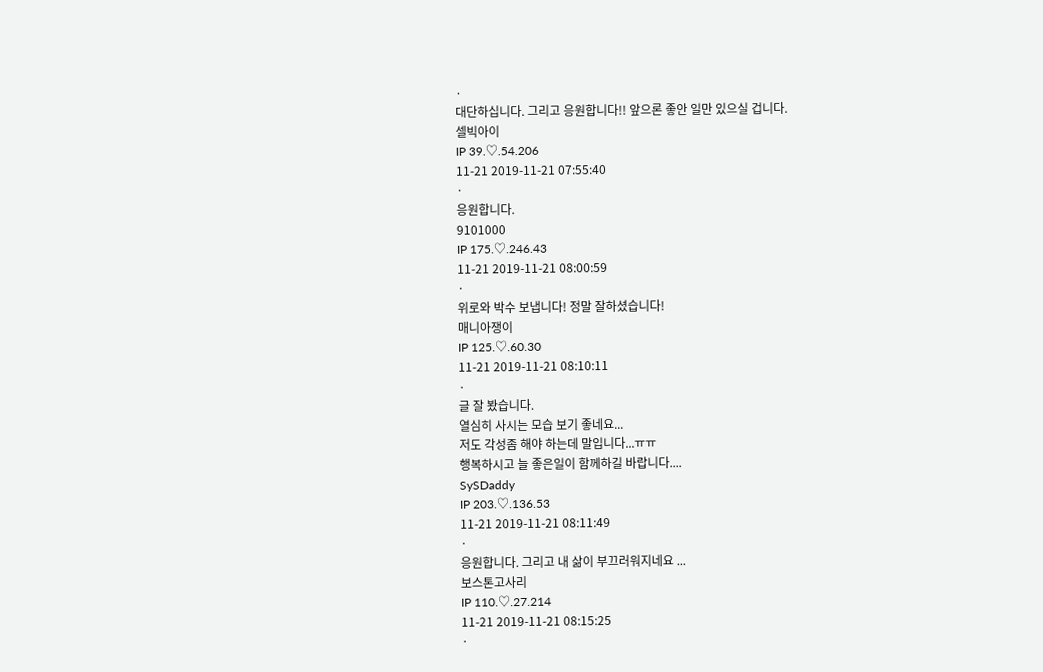·
대단하십니다. 그리고 응원합니다!! 앞으론 좋안 일만 있으실 겁니다.
셀빅아이
IP 39.♡.54.206
11-21 2019-11-21 07:55:40
·
응원합니다.
9101000
IP 175.♡.246.43
11-21 2019-11-21 08:00:59
·
위로와 박수 보냅니다! 정말 잘하셨습니다!
매니아쟁이
IP 125.♡.60.30
11-21 2019-11-21 08:10:11
·
글 잘 봤습니다.
열심히 사시는 모습 보기 좋네요...
저도 각성좀 해야 하는데 말입니다...ㅠㅠ
행복하시고 늘 좋은일이 함께하길 바랍니다....
SySDaddy
IP 203.♡.136.53
11-21 2019-11-21 08:11:49
·
응원합니다. 그리고 내 삶이 부끄러워지네요 ...
보스톤고사리
IP 110.♡.27.214
11-21 2019-11-21 08:15:25
·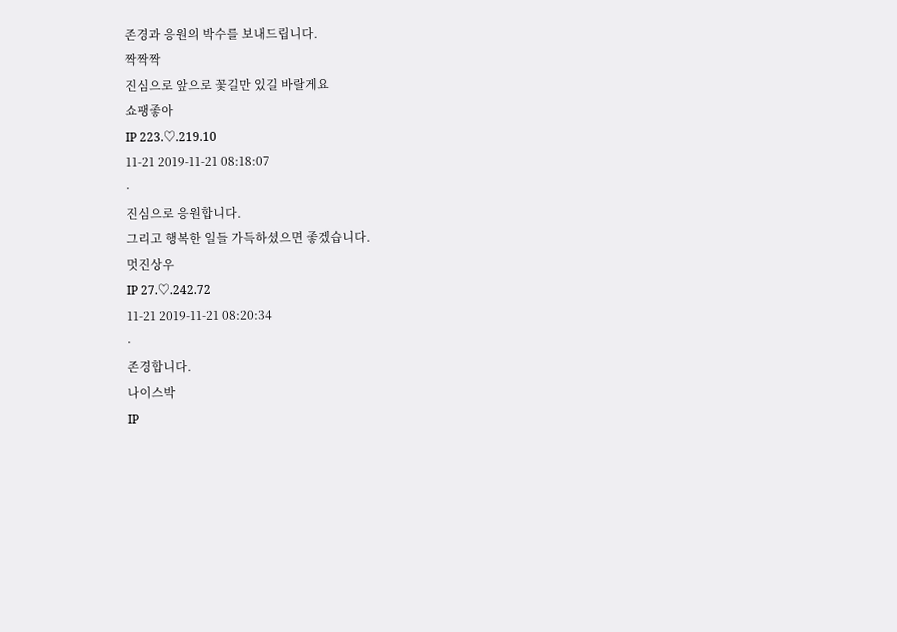존경과 응원의 박수를 보내드립니다.
짝짝짝
진심으로 앞으로 꽃길만 있길 바랄게요
쇼팽좋아
IP 223.♡.219.10
11-21 2019-11-21 08:18:07
·
진심으로 응원합니다.
그리고 행복한 일들 가득하셨으면 좋겠습니다.
멋진상우
IP 27.♡.242.72
11-21 2019-11-21 08:20:34
·
존경합니다.
나이스박
IP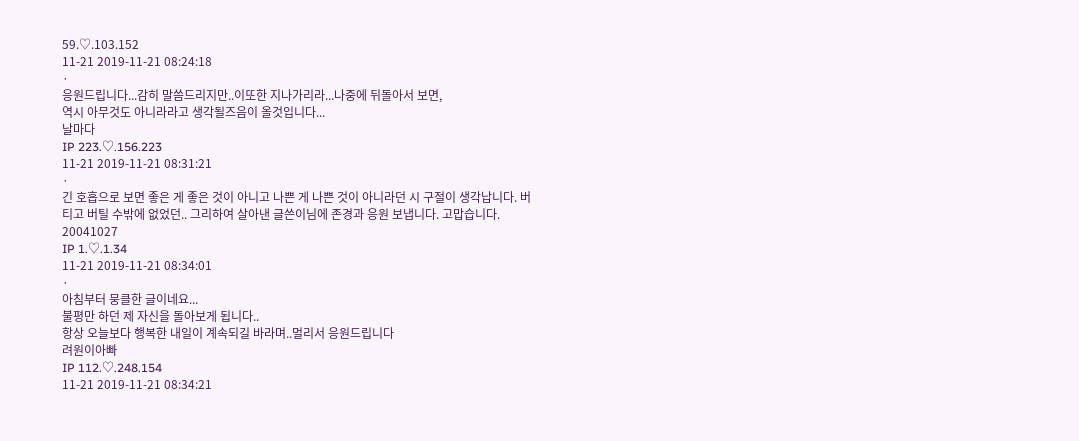59.♡.103.152
11-21 2019-11-21 08:24:18
·
응원드립니다...감히 말씀드리지만..이또한 지나가리라...나중에 뒤돌아서 보면,
역시 아무것도 아니라라고 생각될즈음이 올것입니다...
날마다
IP 223.♡.156.223
11-21 2019-11-21 08:31:21
·
긴 호흡으로 보면 좋은 게 좋은 것이 아니고 나쁜 게 나쁜 것이 아니라던 시 구절이 생각납니다. 버티고 버틸 수밖에 없었던.. 그리하여 살아낸 글쓴이님에 존경과 응원 보냅니다. 고맙습니다.
20041027
IP 1.♡.1.34
11-21 2019-11-21 08:34:01
·
아침부터 뭉클한 글이네요...
불평만 하던 제 자신을 돌아보게 됩니다..
항상 오늘보다 행복한 내일이 계속되길 바라며..멀리서 응원드립니다
려원이아빠
IP 112.♡.248.154
11-21 2019-11-21 08:34:21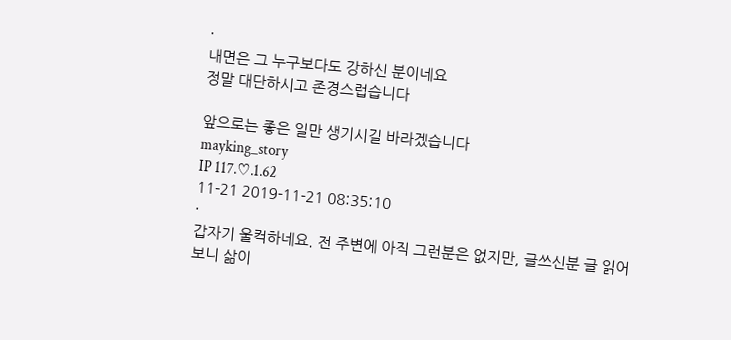·
내면은 그 누구보다도 강하신 분이네요
정말 대단하시고 존경스럽습니다

앞으로는 좋은 일만 생기시길 바라겠습니다
mayking_story
IP 117.♡.1.62
11-21 2019-11-21 08:35:10
·
갑자기 울컥하네요. 전 주변에 아직 그런분은 없지만, 글쓰신분 글 읽어보니 삶이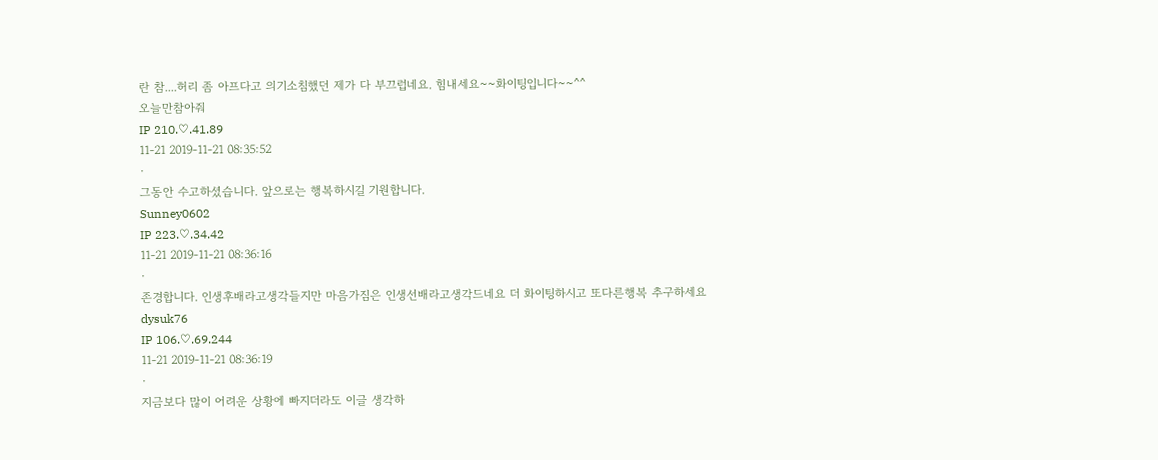란 참....허리 좀 아프다고 의기소침했던 제가 다 부끄럽네요. 힘내세요~~화이팅입니다~~^^
오늘만참아줘
IP 210.♡.41.89
11-21 2019-11-21 08:35:52
·
그동안 수고하셨습니다. 앞으로는 행복하시길 기원합니다.
Sunney0602
IP 223.♡.34.42
11-21 2019-11-21 08:36:16
·
존경합니다. 인생후배라고생각들지만 마음가짐은 인생선배라고생각드네요 더 화이팅하시고 또다른행복 추구하세요
dysuk76
IP 106.♡.69.244
11-21 2019-11-21 08:36:19
·
지금보다 많이 어려운 상황에 빠지더라도 이글 생각하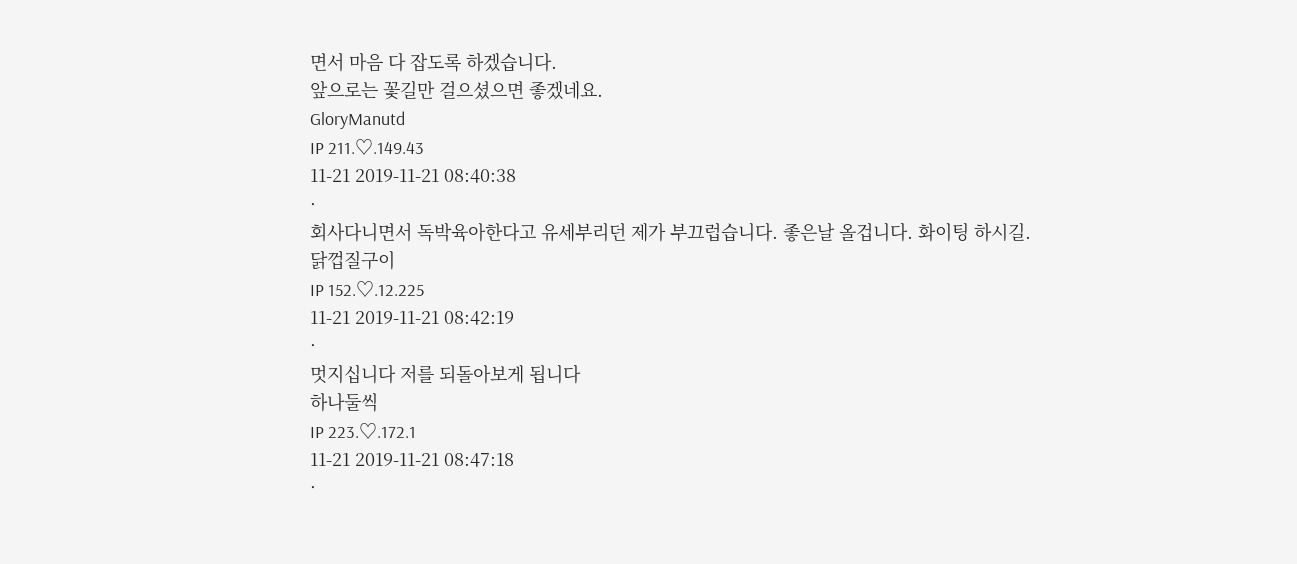면서 마음 다 잡도록 하겠습니다.
앞으로는 꽃길만 걸으셨으면 좋겠네요.
GloryManutd
IP 211.♡.149.43
11-21 2019-11-21 08:40:38
·
회사다니면서 독박육아한다고 유세부리던 제가 부끄럽습니다. 좋은날 올겁니다. 화이팅 하시길.
닭껍질구이
IP 152.♡.12.225
11-21 2019-11-21 08:42:19
·
멋지십니다 저를 되돌아보게 됩니다
하나둘씩
IP 223.♡.172.1
11-21 2019-11-21 08:47:18
·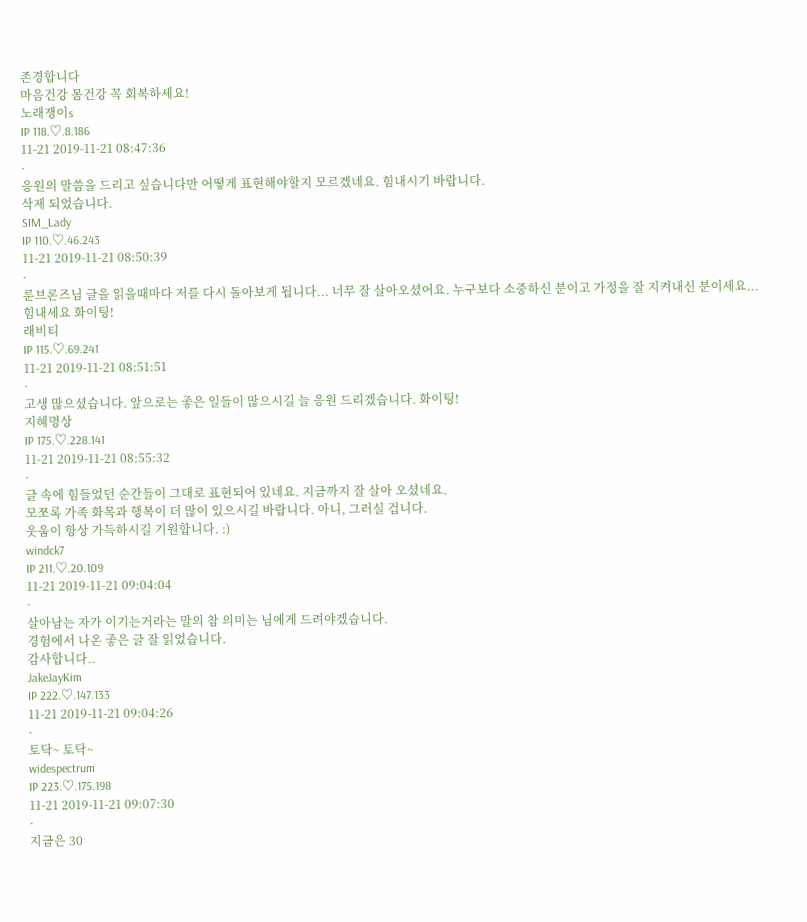존경합니다
마음건강 몸건강 꼭 회복하세요!
노래쟁이s
IP 118.♡.8.186
11-21 2019-11-21 08:47:36
·
응원의 말씀을 드리고 싶습니다만 어떻게 표현해야할지 모르겠네요. 힘내시기 바랍니다.
삭제 되었습니다.
SIM_Lady
IP 110.♡.46.243
11-21 2019-11-21 08:50:39
·
룬브론즈님 글을 읽을때마다 저를 다시 돌아보게 됩니다... 너무 잘 살아오셨어요. 누구보다 소중하신 분이고 가정을 잘 지켜내신 분이세요... 힘내세요 화이팅!
래비티
IP 115.♡.69.241
11-21 2019-11-21 08:51:51
·
고생 많으셨습니다. 앞으로는 좋은 일들이 많으시길 늘 응원 드리겠습니다. 화이팅!
지혜명상
IP 175.♡.228.141
11-21 2019-11-21 08:55:32
·
글 속에 힘들었던 순간들이 그대로 표현되어 있네요. 지금까지 잘 살아 오셨네요.
모쪼록 가족 화목과 행복이 더 많이 있으시길 바랍니다. 아니, 그러실 겁니다.
웃움이 항상 가득하시길 기원합니다. :)
windck7
IP 211.♡.20.109
11-21 2019-11-21 09:04:04
·
살아남는 자가 이기는거라는 말의 참 의미는 님에게 드려야겠습니다.
경험에서 나온 좋은 글 잘 읽었습니다.
감사합니다..
JakeJayKim
IP 222.♡.147.133
11-21 2019-11-21 09:04:26
·
토닥~ 토닥~
widespectrum
IP 223.♡.175.198
11-21 2019-11-21 09:07:30
·
지금은 30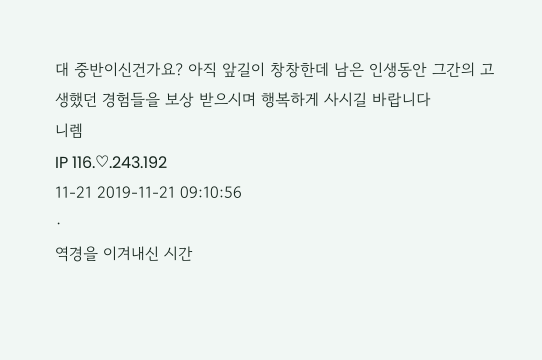대 중반이신건가요? 아직 앞길이 창창한데 남은 인생동안 그간의 고생했던 경험들을 보상 받으시며 행복하게 사시길 바랍니다
니렘
IP 116.♡.243.192
11-21 2019-11-21 09:10:56
·
역경을 이겨내신 시간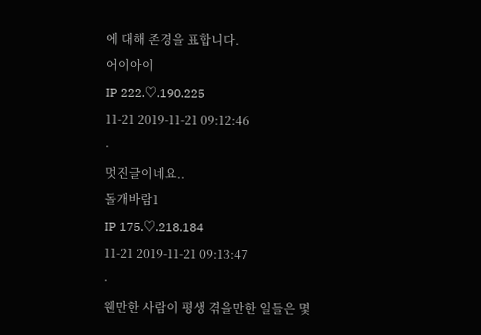에 대해 존경을 표합니다.
어이아이
IP 222.♡.190.225
11-21 2019-11-21 09:12:46
·
멋진글이네요..
돌개바람1
IP 175.♡.218.184
11-21 2019-11-21 09:13:47
·
웬만한 사람이 평생 겪을만한 일들은 몇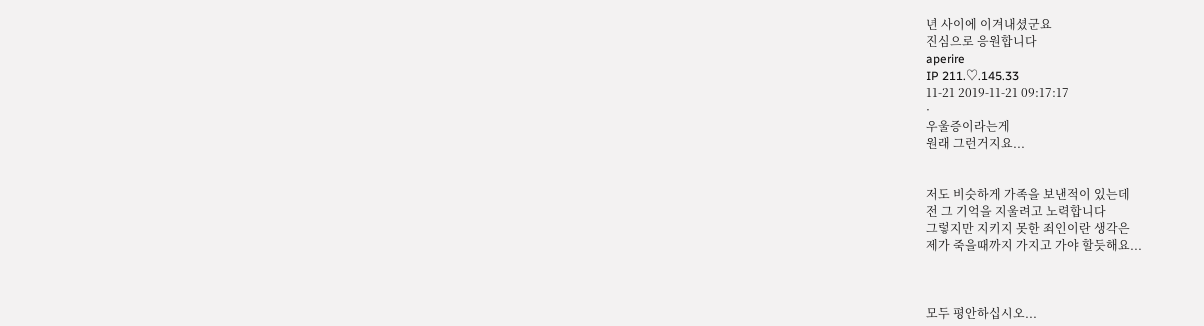년 사이에 이겨내셨군요
진심으로 응원합니다
aperire
IP 211.♡.145.33
11-21 2019-11-21 09:17:17
·
우울증이라는게
원래 그런거지요...


저도 비슷하게 가족을 보낸적이 있는데
전 그 기억을 지울려고 노력합니다
그렇지만 지키지 못한 죄인이란 생각은
제가 죽을때까지 가지고 가야 할듯해요...



모두 평안하십시오...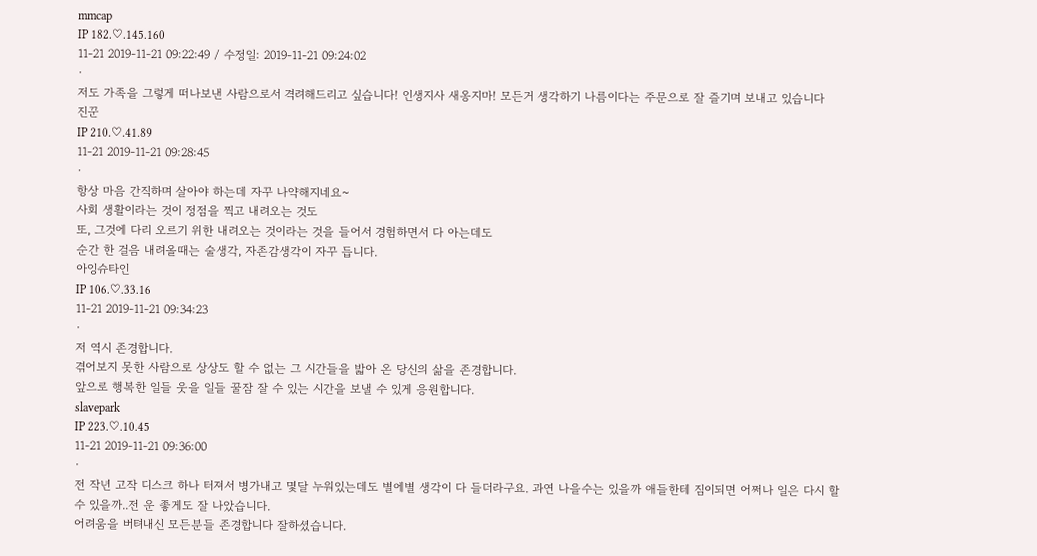mmcap
IP 182.♡.145.160
11-21 2019-11-21 09:22:49 / 수정일: 2019-11-21 09:24:02
·
저도 가족을 그렇게 떠나보낸 사람으로서 격려해드리고 싶습니다! 인생지사 새옹지마! 모든거 생각하기 나름이다는 주문으로 잘 즐기며 보내고 있습니다
진꾼
IP 210.♡.41.89
11-21 2019-11-21 09:28:45
·
항상 마음 간직하며 살아야 하는데 자꾸 나약해지네요~
사회 생활이라는 것이 정점을 찍고 내려오는 것도
또, 그것에 다리 오르기 위한 내려오는 것이라는 것을 들어서 경험하면서 다 아는데도
순간 한 걸음 내려올때는 술생각, 자존감생각이 자꾸 듭니다.
아잉슈타인
IP 106.♡.33.16
11-21 2019-11-21 09:34:23
·
저 역시 존경합니다.
겪어보지 못한 사람으로 상상도 할 수 없는 그 시간들을 밟아 온 당신의 삶을 존경합니다.
앞으로 행복한 일들 웃을 일들 꿀잠 잘 수 있는 시간을 보낼 수 있게 응원합니다.
slavepark
IP 223.♡.10.45
11-21 2019-11-21 09:36:00
·
전 작년 고작 디스크 하나 터져서 병가내고 몇달 누워있는데도 별에별 생각이 다 들더라구요. 과연 나을수는 있을까 애들한테 짐이되면 어쩌나 일은 다시 할 수 있을까..전 운 좋게도 잘 나았습니다.
어려움을 버텨내신 모든분들 존경합니다 잘하셨습니다.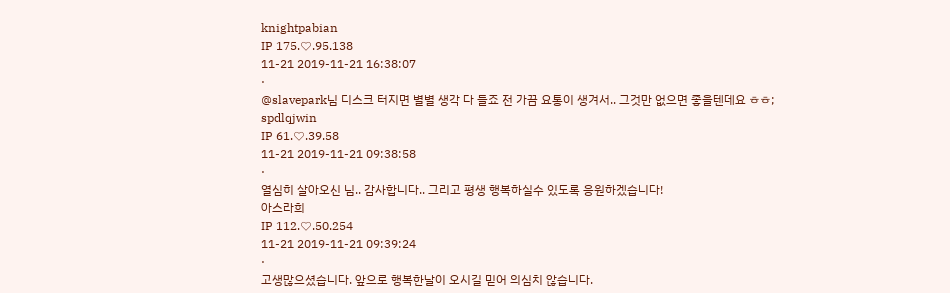knightpabian
IP 175.♡.95.138
11-21 2019-11-21 16:38:07
·
@slavepark님 디스크 터지면 별별 생각 다 들죠 전 가끔 요통이 생겨서.. 그것만 없으면 좋을텐데요 ㅎㅎ;
spdlqjwin
IP 61.♡.39.58
11-21 2019-11-21 09:38:58
·
열심히 살아오신 님.. 감사합니다.. 그리고 평생 행복하실수 있도록 응원하겠습니다!
아스라희
IP 112.♡.50.254
11-21 2019-11-21 09:39:24
·
고생많으셨습니다. 앞으로 행복한날이 오시길 믿어 의심치 않습니다.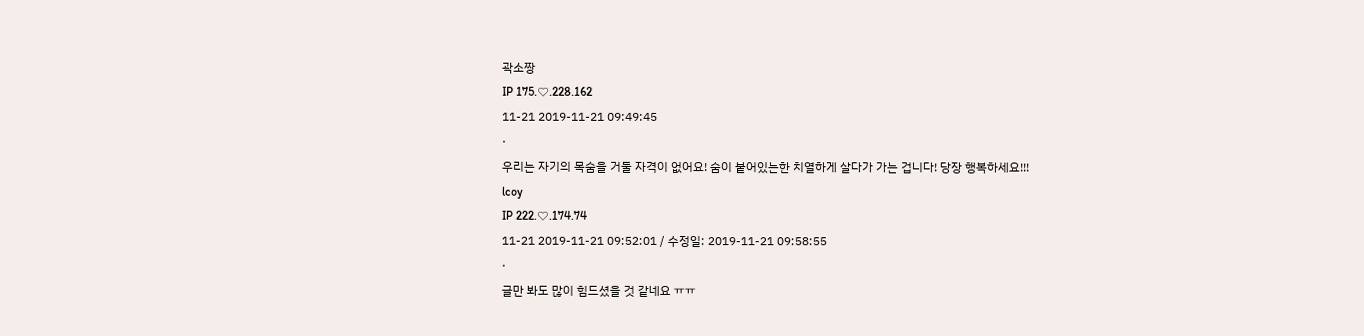곽소짱
IP 175.♡.228.162
11-21 2019-11-21 09:49:45
·
우리는 자기의 목숨을 거둘 자격이 없어요! 숨이 붙어있는한 치열하게 살다가 가는 겁니다! 당장 행복하세요!!!
lcoy
IP 222.♡.174.74
11-21 2019-11-21 09:52:01 / 수정일: 2019-11-21 09:58:55
·
글만 봐도 많이 힘드셨을 것 같네요 ㅠㅠ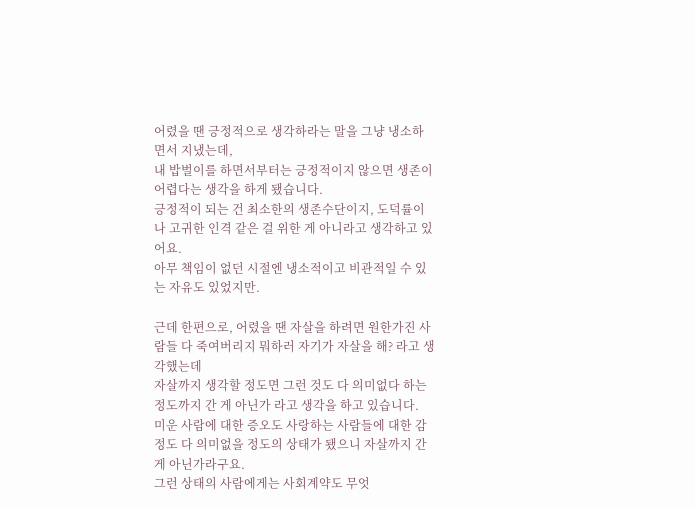어렸을 땐 긍정적으로 생각하라는 말을 그냥 냉소하면서 지냈는데,
내 밥벌이를 하면서부터는 긍정적이지 않으면 생존이 어렵다는 생각을 하게 됐습니다.
긍정적이 되는 건 최소한의 생존수단이지, 도덕률이나 고귀한 인격 같은 걸 위한 게 아니라고 생각하고 있어요.
아무 책임이 없던 시절엔 냉소적이고 비관적일 수 있는 자유도 있었지만.

근데 한편으로, 어렸을 땐 자살을 하려면 원한가진 사람들 다 죽여버리지 뭐하러 자기가 자살을 해? 라고 생각했는데
자살까지 생각할 정도면 그런 것도 다 의미없다 하는 정도까지 간 게 아닌가 라고 생각을 하고 있습니다.
미운 사람에 대한 증오도 사랑하는 사람들에 대한 감정도 다 의미없을 정도의 상태가 됐으니 자살까지 간 게 아닌가라구요.
그런 상태의 사람에게는 사회계약도 무엇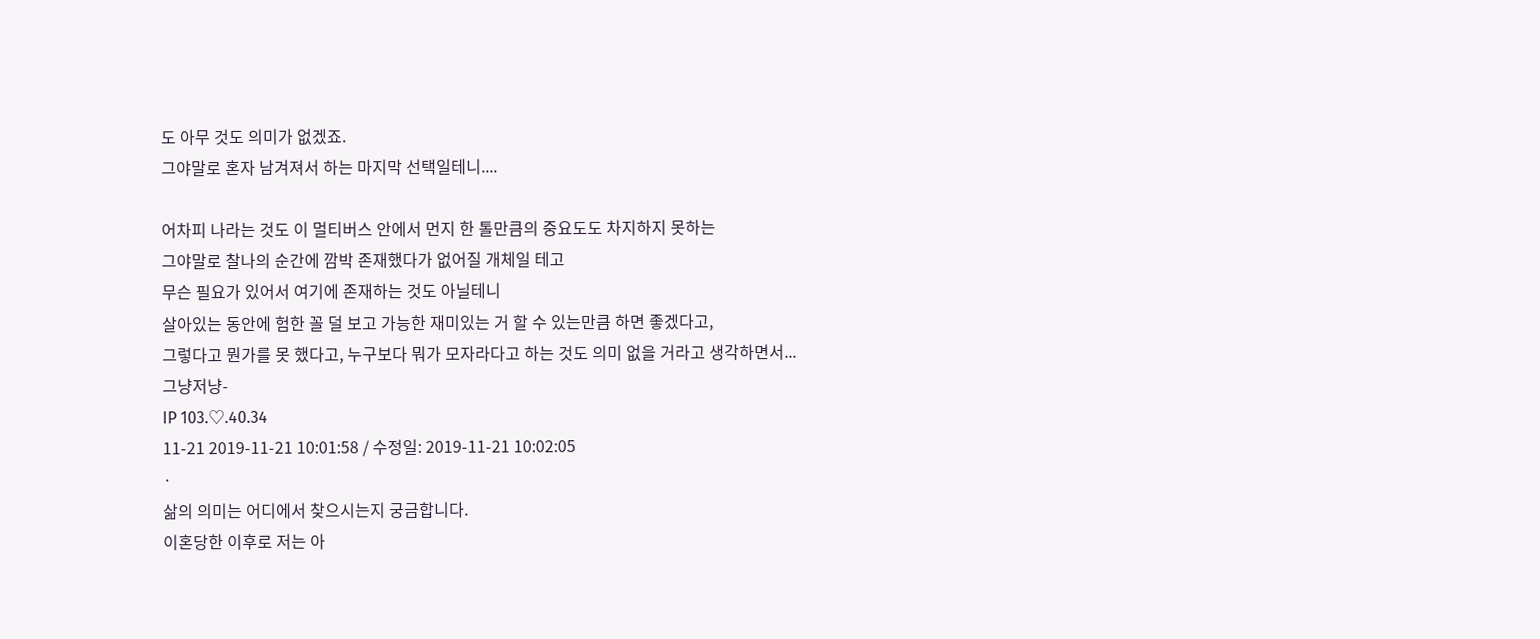도 아무 것도 의미가 없겠죠.
그야말로 혼자 남겨져서 하는 마지막 선택일테니....

어차피 나라는 것도 이 멀티버스 안에서 먼지 한 톨만큼의 중요도도 차지하지 못하는
그야말로 찰나의 순간에 깜박 존재했다가 없어질 개체일 테고
무슨 필요가 있어서 여기에 존재하는 것도 아닐테니
살아있는 동안에 험한 꼴 덜 보고 가능한 재미있는 거 할 수 있는만큼 하면 좋겠다고,
그렇다고 뭔가를 못 했다고, 누구보다 뭐가 모자라다고 하는 것도 의미 없을 거라고 생각하면서...
그냥저냥-
IP 103.♡.40.34
11-21 2019-11-21 10:01:58 / 수정일: 2019-11-21 10:02:05
·
삶의 의미는 어디에서 찾으시는지 궁금합니다.
이혼당한 이후로 저는 아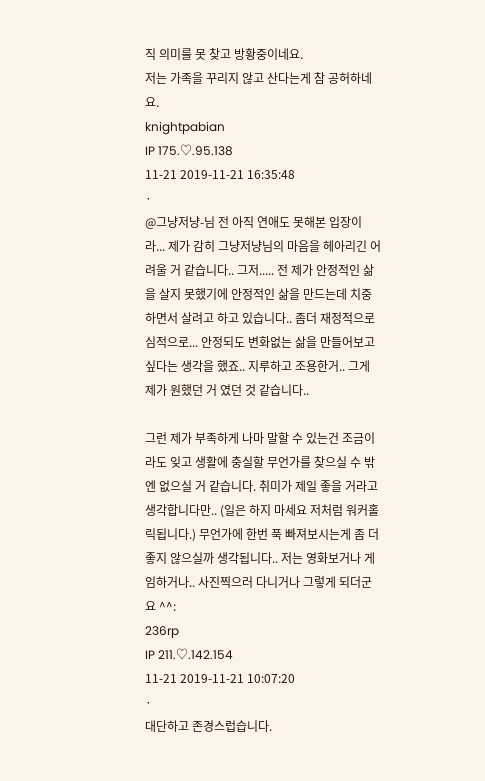직 의미를 못 찾고 방황중이네요.
저는 가족을 꾸리지 않고 산다는게 참 공허하네요.
knightpabian
IP 175.♡.95.138
11-21 2019-11-21 16:35:48
·
@그냥저냥-님 전 아직 연애도 못해본 입장이라... 제가 감히 그냥저냥님의 마음을 헤아리긴 어려울 거 같습니다.. 그저..... 전 제가 안정적인 삶을 살지 못했기에 안정적인 삶을 만드는데 치중하면서 살려고 하고 있습니다.. 좀더 재정적으로 심적으로... 안정되도 변화없는 삶을 만들어보고 싶다는 생각을 했죠.. 지루하고 조용한거.. 그게 제가 원했던 거 였던 것 같습니다..

그런 제가 부족하게 나마 말할 수 있는건 조금이라도 잊고 생활에 충실할 무언가를 찾으실 수 밖엔 없으실 거 같습니다. 취미가 제일 좋을 거라고 생각합니다만.. (일은 하지 마세요 저처럼 워커홀릭됩니다.) 무언가에 한번 푹 빠져보시는게 좀 더 좋지 않으실까 생각됩니다.. 저는 영화보거나 게임하거나.. 사진찍으러 다니거나 그렇게 되더군요 ^^:
236rp
IP 211.♡.142.154
11-21 2019-11-21 10:07:20
·
대단하고 존경스럽습니다.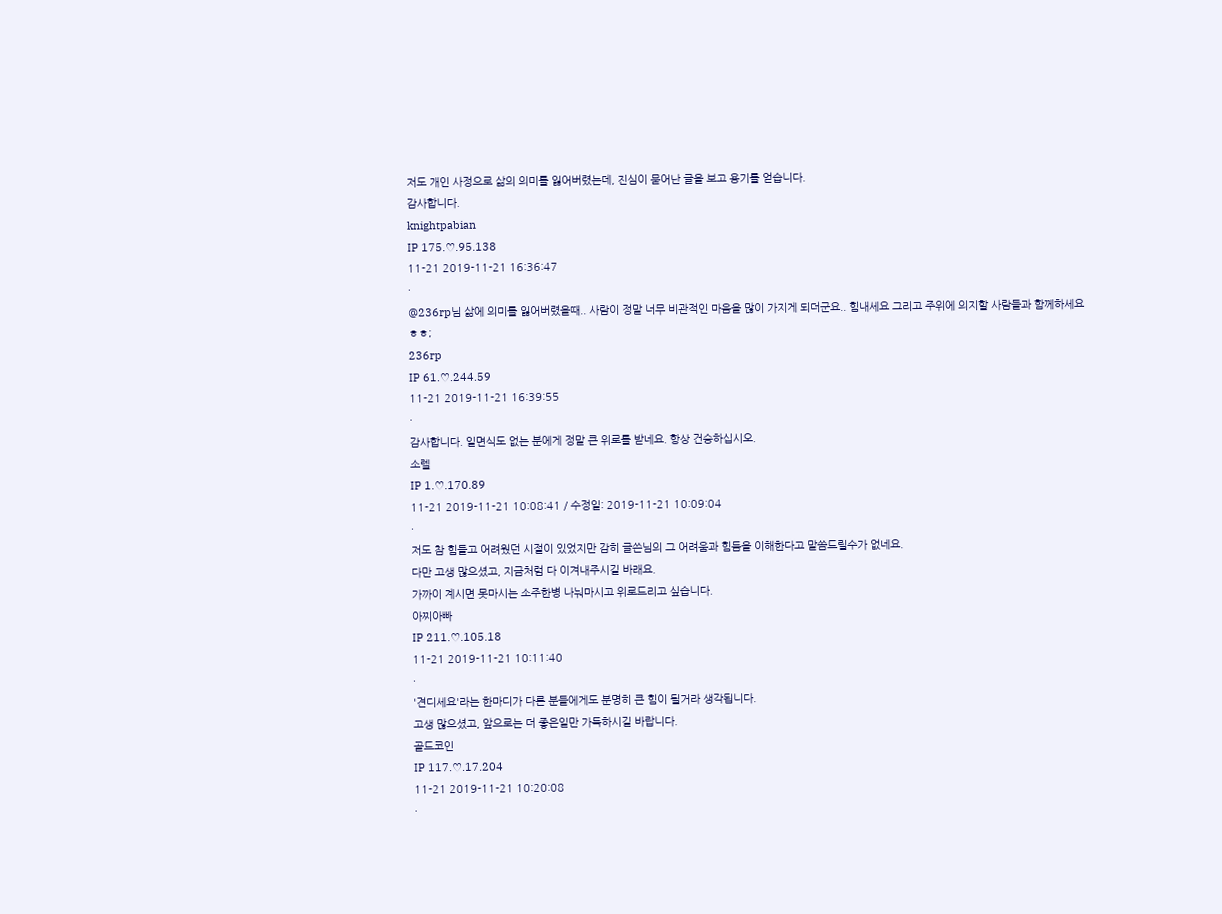저도 개인 사정으로 삶의 의미를 잃어버렸는데, 진심이 묻어난 글을 보고 용기를 얻습니다.
감사합니다.
knightpabian
IP 175.♡.95.138
11-21 2019-11-21 16:36:47
·
@236rp님 삶에 의미를 잃어버렸을때.. 사람이 정말 너무 비관적인 마음을 많이 가지게 되더군요.. 힘내세요 그리고 주위에 의지할 사람들과 함께하세요 ㅎㅎ;
236rp
IP 61.♡.244.59
11-21 2019-11-21 16:39:55
·
감사합니다. 일면식도 없는 분에게 정말 큰 위로를 받네요. 항상 건승하십시오.
소렐
IP 1.♡.170.89
11-21 2019-11-21 10:08:41 / 수정일: 2019-11-21 10:09:04
·
저도 참 힘들고 어려웠던 시절이 있었지만 감히 글쓴님의 그 어려움과 힘듬을 이해한다고 말씀드릴수가 없네요.
다만 고생 많으셨고, 지금처럼 다 이겨내주시길 바래요.
가까이 계시면 못마시는 소주한병 나눠마시고 위로드리고 싶습니다.
아찌아빠
IP 211.♡.105.18
11-21 2019-11-21 10:11:40
·
'견디세요'라는 한마디가 다른 분들에게도 분명히 큰 힘이 될거라 생각됩니다.
고생 많으셨고, 앞으로는 더 좋은일만 가득하시길 바랍니다.
골드코인
IP 117.♡.17.204
11-21 2019-11-21 10:20:08
·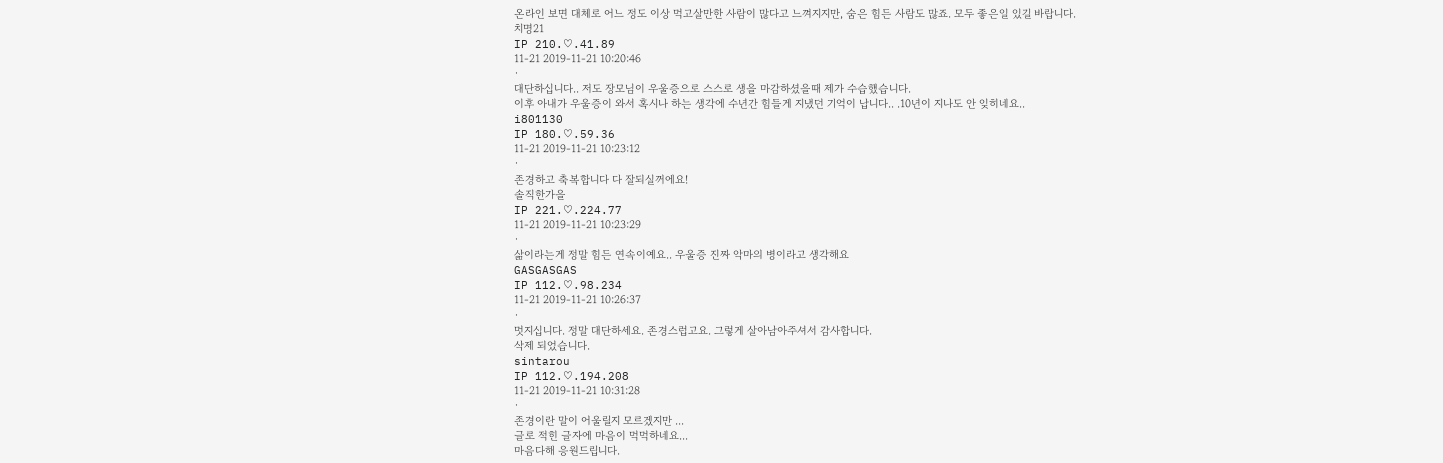온라인 보면 대체로 어느 정도 이상 먹고살만한 사람이 많다고 느껴지지만, 숨은 힘든 사람도 많죠. 모두 좋은일 있길 바랍니다.
치명21
IP 210.♡.41.89
11-21 2019-11-21 10:20:46
·
대단하십니다.. 저도 장모님이 우울증으로 스스로 생을 마감하셨을때 제가 수습했습니다.
이후 아내가 우울증이 와서 혹시나 하는 생각에 수년간 힘들게 지냈던 기억이 납니다.. .10년이 지나도 안 잊히네요..
i801130
IP 180.♡.59.36
11-21 2019-11-21 10:23:12
·
존경하고 축복합니다 다 잘되실꺼에요!
솔직한가을
IP 221.♡.224.77
11-21 2019-11-21 10:23:29
·
삶이라는게 정말 힘든 연속이예요.. 우울증 진짜 악마의 병이라고 생각해요
GASGASGAS
IP 112.♡.98.234
11-21 2019-11-21 10:26:37
·
멋지십니다. 정말 대단하세요. 존경스럽고요. 그렇게 살아남아주셔서 감사합니다.
삭제 되었습니다.
sintarou
IP 112.♡.194.208
11-21 2019-11-21 10:31:28
·
존경이란 말이 어울릴지 모르겠지만 ...
글로 적힌 글자에 마음이 먹먹하네요...
마음다해 응원드립니다.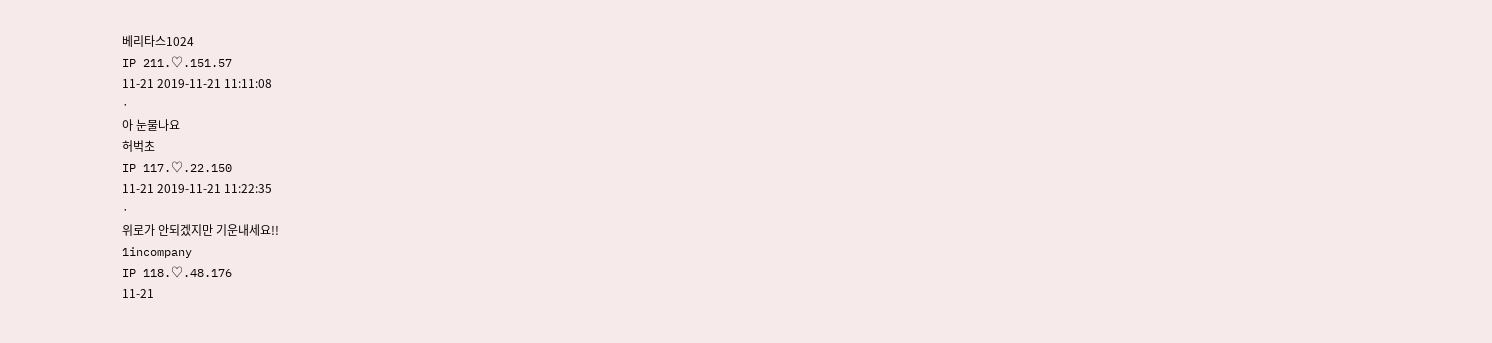베리타스1024
IP 211.♡.151.57
11-21 2019-11-21 11:11:08
·
아 눈물나요
허벅초
IP 117.♡.22.150
11-21 2019-11-21 11:22:35
·
위로가 안되겠지만 기운내세요!!
1incompany
IP 118.♡.48.176
11-21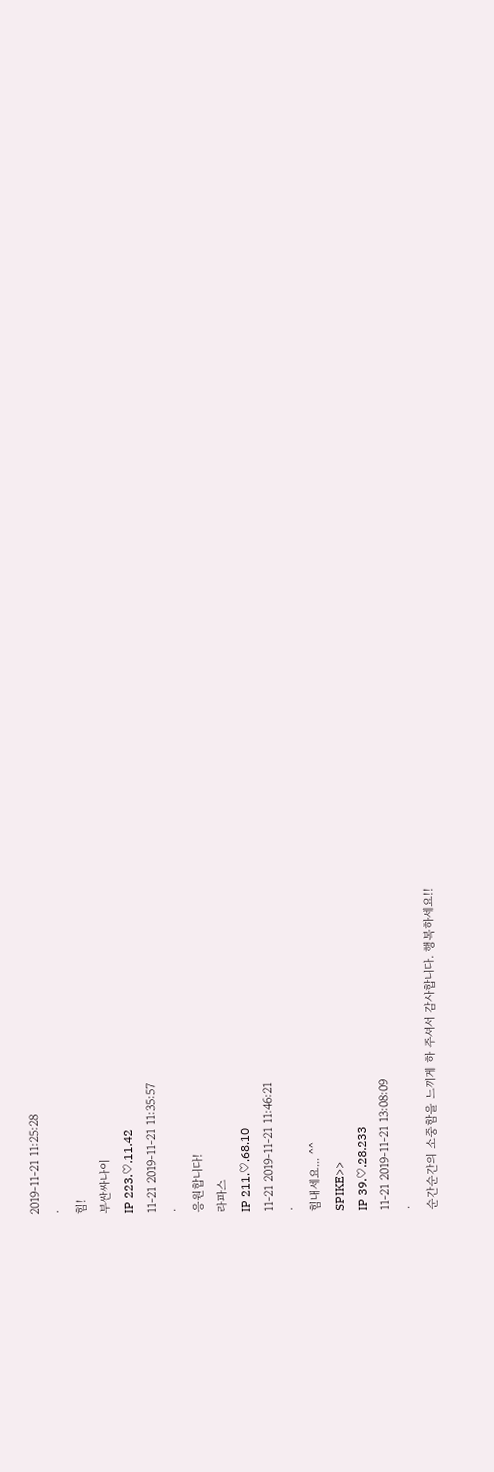2019-11-21 11:25:28
·
힘!
부싼싸나이
IP 223.♡.11.42
11-21 2019-11-21 11:35:57
·
응원합니다!
라파스
IP 211.♡.68.10
11-21 2019-11-21 11:46:21
·
힘내세요... ^^
SPIKE>>
IP 39.♡.28.233
11-21 2019-11-21 13:08:09
·
순간순간의 소중함을 느끼게 하 주셔서 감사합니다. 행복하세요!!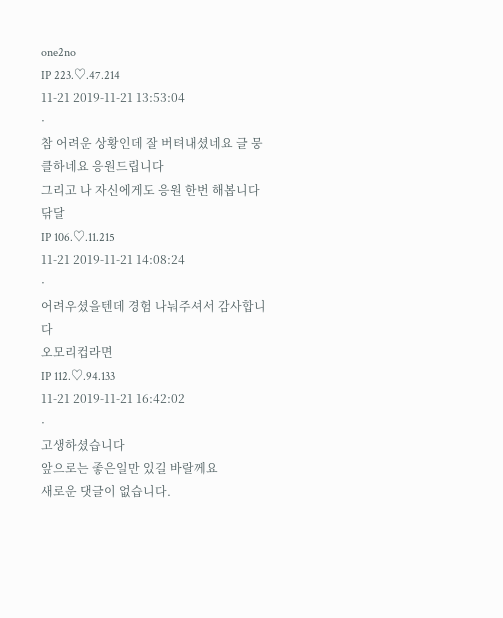one2no
IP 223.♡.47.214
11-21 2019-11-21 13:53:04
·
참 어려운 상황인데 잘 버텨내셨네요 글 뭉클하네요 응원드립니다
그리고 나 자신에게도 응원 한번 해봅니다
닦달
IP 106.♡.11.215
11-21 2019-11-21 14:08:24
·
어려우셨을텐데 경험 나눠주셔서 감사합니다
오모리컵라면
IP 112.♡.94.133
11-21 2019-11-21 16:42:02
·
고생하셨습니다
앞으로는 좋은일만 있길 바랄께요
새로운 댓글이 없습니다.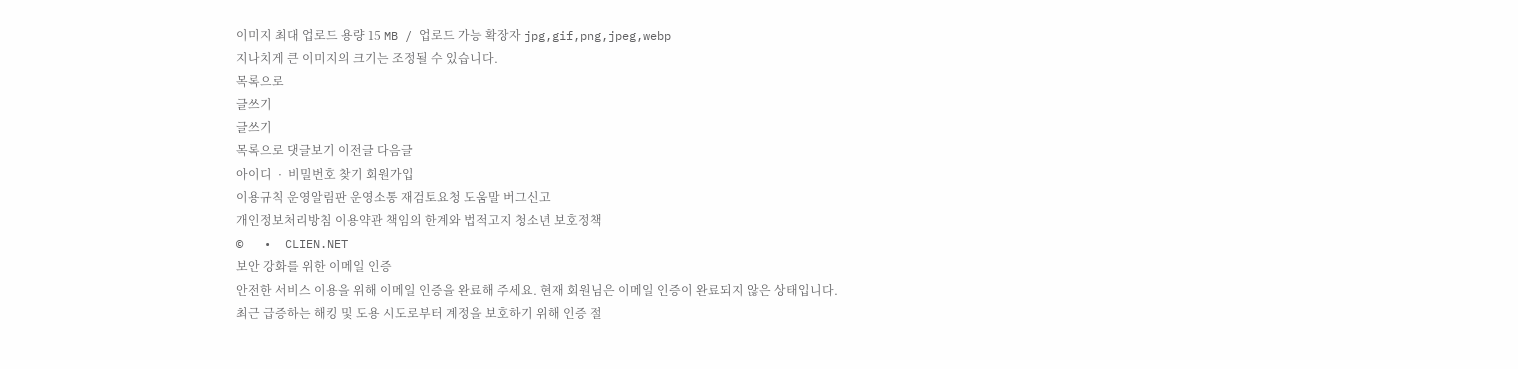이미지 최대 업로드 용량 15 MB / 업로드 가능 확장자 jpg,gif,png,jpeg,webp
지나치게 큰 이미지의 크기는 조정될 수 있습니다.
목록으로
글쓰기
글쓰기
목록으로 댓글보기 이전글 다음글
아이디  ·  비밀번호 찾기 회원가입
이용규칙 운영알림판 운영소통 재검토요청 도움말 버그신고
개인정보처리방침 이용약관 책임의 한계와 법적고지 청소년 보호정책
©   •  CLIEN.NET
보안 강화를 위한 이메일 인증
안전한 서비스 이용을 위해 이메일 인증을 완료해 주세요. 현재 회원님은 이메일 인증이 완료되지 않은 상태입니다.
최근 급증하는 해킹 및 도용 시도로부터 계정을 보호하기 위해 인증 절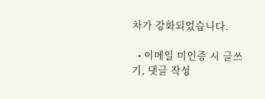차가 강화되었습니다.

  • 이메일 미인증 시 글쓰기, 댓글 작성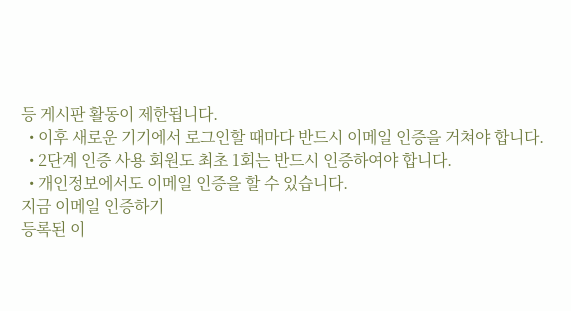등 게시판 활동이 제한됩니다.
  • 이후 새로운 기기에서 로그인할 때마다 반드시 이메일 인증을 거쳐야 합니다.
  • 2단계 인증 사용 회원도 최초 1회는 반드시 인증하여야 합니다.
  • 개인정보에서도 이메일 인증을 할 수 있습니다.
지금 이메일 인증하기
등록된 이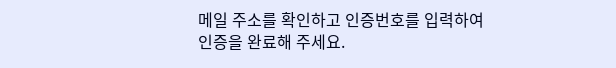메일 주소를 확인하고 인증번호를 입력하여
인증을 완료해 주세요.